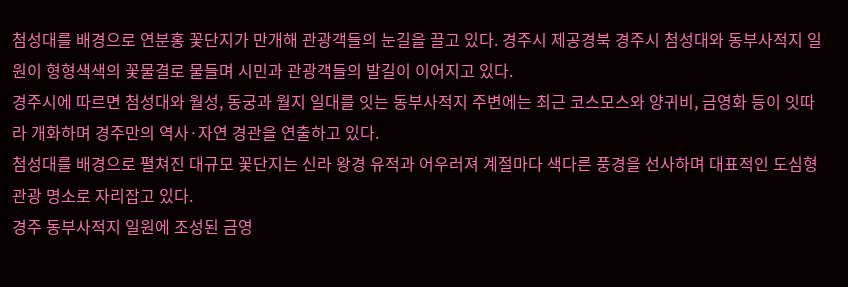첨성대를 배경으로 연분홍 꽃단지가 만개해 관광객들의 눈길을 끌고 있다. 경주시 제공경북 경주시 첨성대와 동부사적지 일원이 형형색색의 꽃물결로 물들며 시민과 관광객들의 발길이 이어지고 있다.
경주시에 따르면 첨성대와 월성, 동궁과 월지 일대를 잇는 동부사적지 주변에는 최근 코스모스와 양귀비, 금영화 등이 잇따라 개화하며 경주만의 역사·자연 경관을 연출하고 있다.
첨성대를 배경으로 펼쳐진 대규모 꽃단지는 신라 왕경 유적과 어우러져 계절마다 색다른 풍경을 선사하며 대표적인 도심형 관광 명소로 자리잡고 있다.
경주 동부사적지 일원에 조성된 금영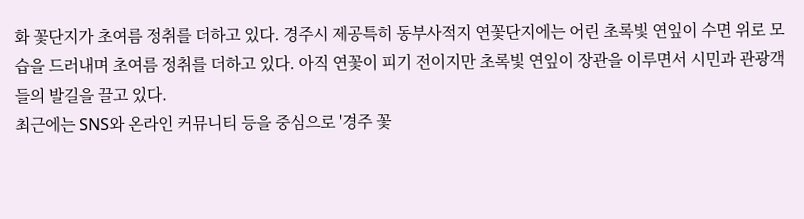화 꽃단지가 초여름 정취를 더하고 있다. 경주시 제공특히 동부사적지 연꽃단지에는 어린 초록빛 연잎이 수면 위로 모습을 드러내며 초여름 정취를 더하고 있다. 아직 연꽃이 피기 전이지만 초록빛 연잎이 장관을 이루면서 시민과 관광객들의 발길을 끌고 있다.
최근에는 SNS와 온라인 커뮤니티 등을 중심으로 '경주 꽃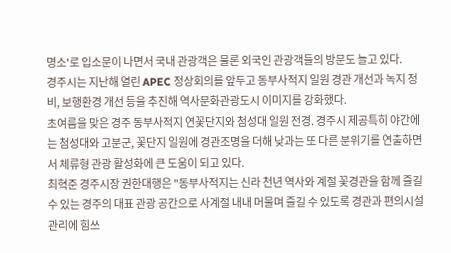명소'로 입소문이 나면서 국내 관광객은 물론 외국인 관광객들의 방문도 늘고 있다.
경주시는 지난해 열린 APEC 정상회의를 앞두고 동부사적지 일원 경관 개선과 녹지 정비, 보행환경 개선 등을 추진해 역사문화관광도시 이미지를 강화했다.
초여름을 맞은 경주 동부사적지 연꽃단지와 첨성대 일원 전경. 경주시 제공특히 야간에는 첨성대와 고분군, 꽃단지 일원에 경관조명을 더해 낮과는 또 다른 분위기를 연출하면서 체류형 관광 활성화에 큰 도움이 되고 있다.
최혁준 경주시장 권한대행은 "동부사적지는 신라 천년 역사와 계절 꽃경관을 함께 즐길 수 있는 경주의 대표 관광 공간으로 사계절 내내 머물며 즐길 수 있도록 경관과 편의시설 관리에 힘쓰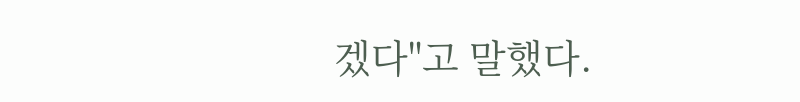겠다"고 말했다.